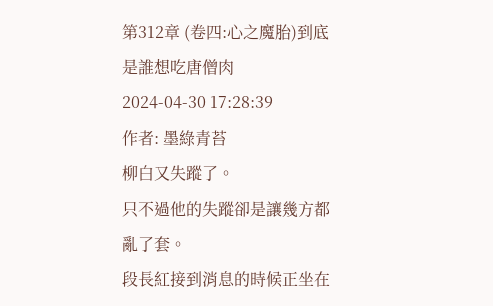第312章 (卷四:心之魔胎)到底是誰想吃唐僧肉
2024-04-30 17:28:39
作者: 墨綠青苔
柳白又失蹤了。
只不過他的失蹤卻是讓幾方都亂了套。
段長紅接到消息的時候正坐在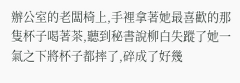辦公室的老闆椅上,手裡拿著她最喜歡的那隻杯子喝著茶,聽到秘書說柳白失蹤了她一氣之下將杯子都摔了,碎成了好幾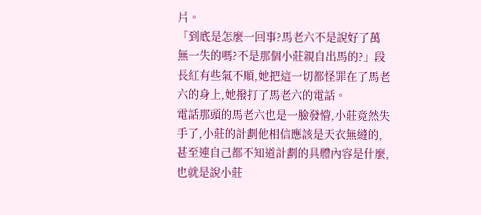片。
「到底是怎麼一回事?馬老六不是說好了萬無一失的嗎?不是那個小莊親自出馬的?」段長紅有些氣不順,她把這一切都怪罪在了馬老六的身上,她撥打了馬老六的電話。
電話那頭的馬老六也是一臉發懵,小莊竟然失手了,小莊的計劃他相信應該是天衣無縫的,甚至連自己都不知道計劃的具體內容是什麼,也就是說小莊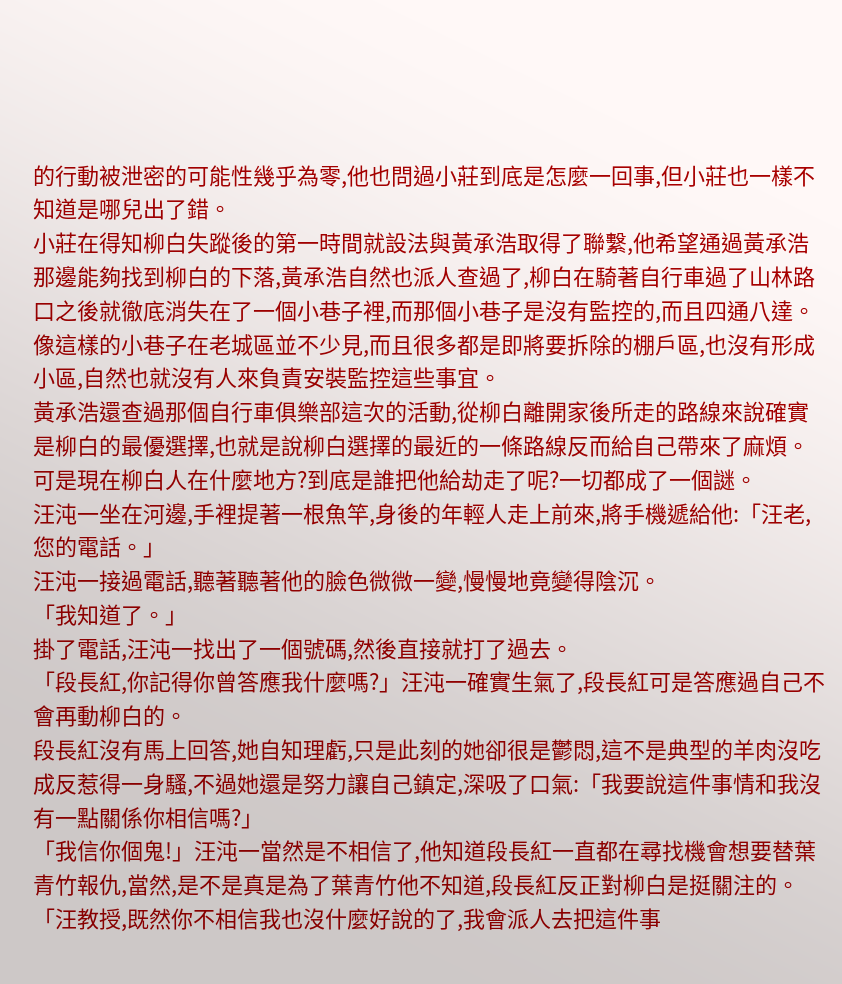的行動被泄密的可能性幾乎為零,他也問過小莊到底是怎麼一回事,但小莊也一樣不知道是哪兒出了錯。
小莊在得知柳白失蹤後的第一時間就設法與黃承浩取得了聯繫,他希望通過黃承浩那邊能夠找到柳白的下落,黃承浩自然也派人查過了,柳白在騎著自行車過了山林路口之後就徹底消失在了一個小巷子裡,而那個小巷子是沒有監控的,而且四通八達。像這樣的小巷子在老城區並不少見,而且很多都是即將要拆除的棚戶區,也沒有形成小區,自然也就沒有人來負責安裝監控這些事宜。
黃承浩還查過那個自行車俱樂部這次的活動,從柳白離開家後所走的路線來說確實是柳白的最優選擇,也就是說柳白選擇的最近的一條路線反而給自己帶來了麻煩。
可是現在柳白人在什麼地方?到底是誰把他給劫走了呢?一切都成了一個謎。
汪沌一坐在河邊,手裡提著一根魚竿,身後的年輕人走上前來,將手機遞給他:「汪老,您的電話。」
汪沌一接過電話,聽著聽著他的臉色微微一變,慢慢地竟變得陰沉。
「我知道了。」
掛了電話,汪沌一找出了一個號碼,然後直接就打了過去。
「段長紅,你記得你曾答應我什麼嗎?」汪沌一確實生氣了,段長紅可是答應過自己不會再動柳白的。
段長紅沒有馬上回答,她自知理虧,只是此刻的她卻很是鬱悶,這不是典型的羊肉沒吃成反惹得一身騷,不過她還是努力讓自己鎮定,深吸了口氣:「我要說這件事情和我沒有一點關係你相信嗎?」
「我信你個鬼!」汪沌一當然是不相信了,他知道段長紅一直都在尋找機會想要替葉青竹報仇,當然,是不是真是為了葉青竹他不知道,段長紅反正對柳白是挺關注的。
「汪教授,既然你不相信我也沒什麼好說的了,我會派人去把這件事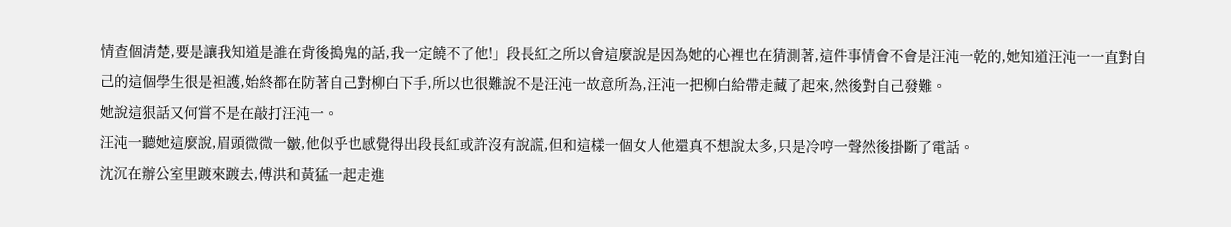情查個清楚,要是讓我知道是誰在背後搗鬼的話,我一定饒不了他!」段長紅之所以會這麼說是因為她的心裡也在猜測著,這件事情會不會是汪沌一乾的,她知道汪沌一一直對自己的這個學生很是袒護,始終都在防著自己對柳白下手,所以也很難說不是汪沌一故意所為,汪沌一把柳白給帶走藏了起來,然後對自己發難。
她說這狠話又何嘗不是在敲打汪沌一。
汪沌一聽她這麼說,眉頭微微一皺,他似乎也感覺得出段長紅或許沒有說謊,但和這樣一個女人他還真不想說太多,只是冷哼一聲然後掛斷了電話。
沈沉在辦公室里踱來踱去,傅洪和黃猛一起走進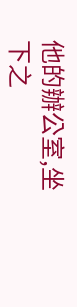他的辦公室,坐下之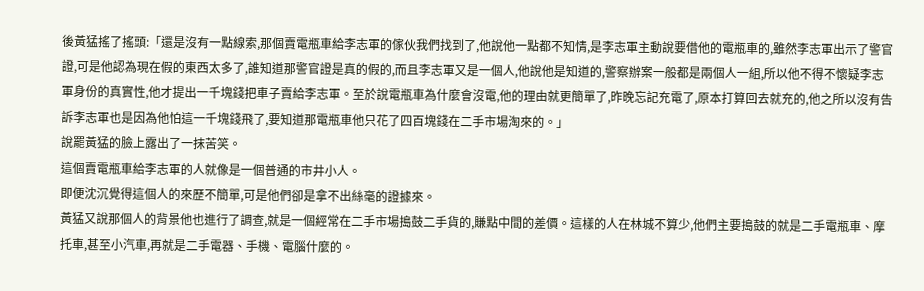後黃猛搖了搖頭:「還是沒有一點線索,那個賣電瓶車給李志軍的傢伙我們找到了,他說他一點都不知情,是李志軍主動說要借他的電瓶車的,雖然李志軍出示了警官證,可是他認為現在假的東西太多了,誰知道那警官證是真的假的,而且李志軍又是一個人,他說他是知道的,警察辦案一般都是兩個人一組,所以他不得不懷疑李志軍身份的真實性,他才提出一千塊錢把車子賣給李志軍。至於說電瓶車為什麼會沒電,他的理由就更簡單了,昨晚忘記充電了,原本打算回去就充的,他之所以沒有告訴李志軍也是因為他怕這一千塊錢飛了,要知道那電瓶車他只花了四百塊錢在二手市場淘來的。」
說罷黃猛的臉上露出了一抹苦笑。
這個賣電瓶車給李志軍的人就像是一個普通的市井小人。
即便沈沉覺得這個人的來歷不簡單,可是他們卻是拿不出絲毫的證據來。
黃猛又說那個人的背景他也進行了調查,就是一個經常在二手市場搗鼓二手貨的,賺點中間的差價。這樣的人在林城不算少,他們主要搗鼓的就是二手電瓶車、摩托車,甚至小汽車,再就是二手電器、手機、電腦什麼的。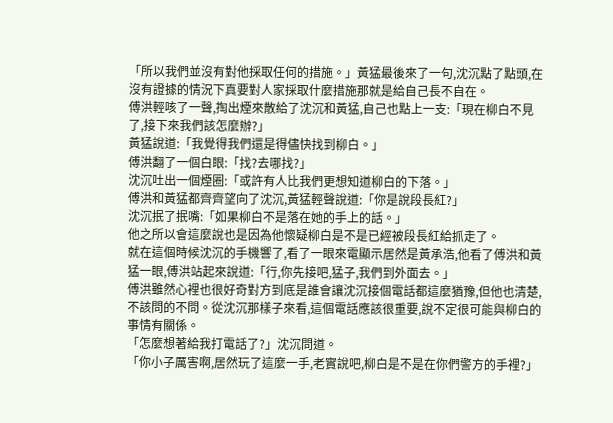「所以我們並沒有對他採取任何的措施。」黃猛最後來了一句,沈沉點了點頭,在沒有證據的情況下真要對人家採取什麼措施那就是給自己長不自在。
傅洪輕咳了一聲,掏出煙來散給了沈沉和黃猛,自己也點上一支:「現在柳白不見了,接下來我們該怎麼辦?」
黃猛說道:「我覺得我們還是得儘快找到柳白。」
傅洪翻了一個白眼:「找?去哪找?」
沈沉吐出一個煙圈:「或許有人比我們更想知道柳白的下落。」
傅洪和黃猛都齊齊望向了沈沉,黃猛輕聲說道:「你是說段長紅?」
沈沉抿了抿嘴:「如果柳白不是落在她的手上的話。」
他之所以會這麼說也是因為他懷疑柳白是不是已經被段長紅給抓走了。
就在這個時候沈沉的手機響了,看了一眼來電顯示居然是黃承浩,他看了傅洪和黃猛一眼,傅洪站起來說道:「行,你先接吧,猛子,我們到外面去。」
傅洪雖然心裡也很好奇對方到底是誰會讓沈沉接個電話都這麼猶豫,但他也清楚,不該問的不問。從沈沉那樣子來看,這個電話應該很重要,說不定很可能與柳白的事情有關係。
「怎麼想著給我打電話了?」沈沉問道。
「你小子厲害啊,居然玩了這麼一手,老實說吧,柳白是不是在你們警方的手裡?」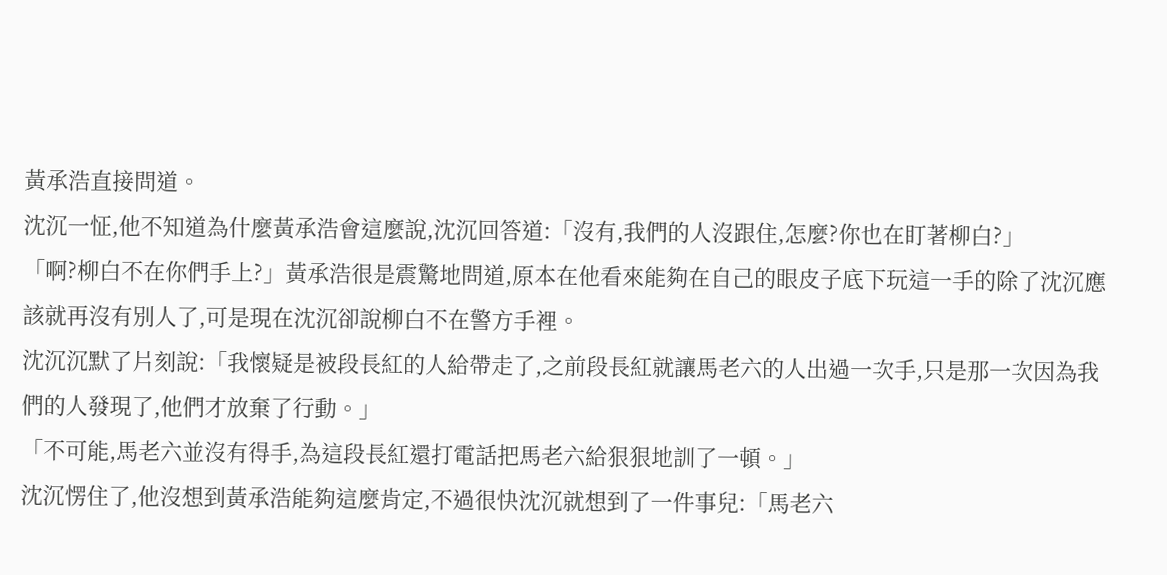黃承浩直接問道。
沈沉一怔,他不知道為什麼黃承浩會這麼說,沈沉回答道:「沒有,我們的人沒跟住,怎麼?你也在盯著柳白?」
「啊?柳白不在你們手上?」黃承浩很是震驚地問道,原本在他看來能夠在自己的眼皮子底下玩這一手的除了沈沉應該就再沒有別人了,可是現在沈沉卻說柳白不在警方手裡。
沈沉沉默了片刻說:「我懷疑是被段長紅的人給帶走了,之前段長紅就讓馬老六的人出過一次手,只是那一次因為我們的人發現了,他們才放棄了行動。」
「不可能,馬老六並沒有得手,為這段長紅還打電話把馬老六給狠狠地訓了一頓。」
沈沉愣住了,他沒想到黃承浩能夠這麼肯定,不過很快沈沉就想到了一件事兒:「馬老六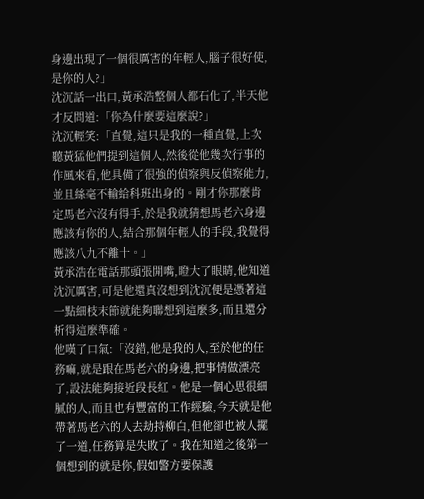身邊出現了一個很厲害的年輕人,腦子很好使,是你的人?」
沈沉話一出口,黃承浩整個人都石化了,半天他才反問道:「你為什麼要這麼說?」
沈沉輕笑:「直覺,這只是我的一種直覺,上次聽黃猛他們提到這個人,然後從他幾次行事的作風來看,他具備了很強的偵察與反偵察能力,並且絲毫不輸給科班出身的。剛才你那麼肯定馬老六沒有得手,於是我就猜想馬老六身邊應該有你的人,結合那個年輕人的手段,我覺得應該八九不離十。」
黃承浩在電話那頭張開嘴,瞪大了眼睛,他知道沈沉厲害,可是他還真沒想到沈沉便是憑著這一點細枝末節就能夠聯想到這麼多,而且還分析得這麼準確。
他嘆了口氣:「沒錯,他是我的人,至於他的任務嘛,就是跟在馬老六的身邊,把事情做漂亮了,設法能夠接近段長紅。他是一個心思很細膩的人,而且也有豐富的工作經驗,今天就是他帶著馬老六的人去劫持柳白,但他卻也被人擺了一道,任務算是失敗了。我在知道之後第一個想到的就是你,假如警方要保護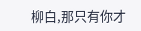柳白,那只有你才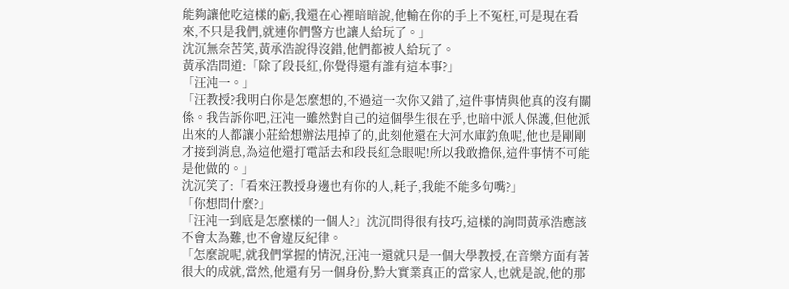能夠讓他吃這樣的虧,我還在心裡暗暗說,他輸在你的手上不冤枉,可是現在看來,不只是我們,就連你們警方也讓人給玩了。」
沈沉無奈苦笑,黃承浩說得沒錯,他們都被人給玩了。
黃承浩問道:「除了段長紅,你覺得還有誰有這本事?」
「汪沌一。」
「汪教授?我明白你是怎麼想的,不過這一次你又錯了,這件事情與他真的沒有關係。我告訴你吧,汪沌一雖然對自己的這個學生很在乎,也暗中派人保護,但他派出來的人都讓小莊給想辦法甩掉了的,此刻他還在大河水庫釣魚呢,他也是剛剛才接到消息,為這他還打電話去和段長紅急眼呢!所以我敢擔保,這件事情不可能是他做的。」
沈沉笑了:「看來汪教授身邊也有你的人,耗子,我能不能多句嘴?」
「你想問什麼?」
「汪沌一到底是怎麼樣的一個人?」沈沉問得很有技巧,這樣的詢問黃承浩應該不會太為難,也不會違反紀律。
「怎麼說呢,就我們掌握的情況,汪沌一還就只是一個大學教授,在音樂方面有著很大的成就,當然,他還有另一個身份,黔大實業真正的當家人,也就是說,他的那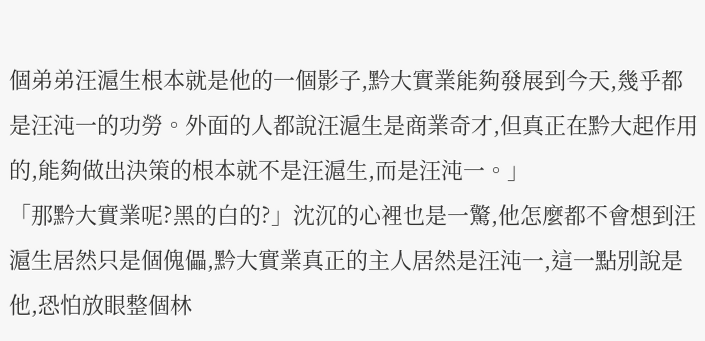個弟弟汪滬生根本就是他的一個影子,黔大實業能夠發展到今天,幾乎都是汪沌一的功勞。外面的人都說汪滬生是商業奇才,但真正在黔大起作用的,能夠做出決策的根本就不是汪滬生,而是汪沌一。」
「那黔大實業呢?黑的白的?」沈沉的心裡也是一驚,他怎麼都不會想到汪滬生居然只是個傀儡,黔大實業真正的主人居然是汪沌一,這一點別說是他,恐怕放眼整個林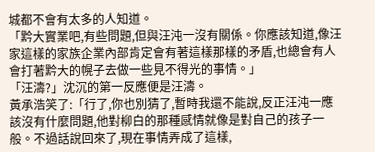城都不會有太多的人知道。
「黔大實業吧,有些問題,但與汪沌一沒有關係。你應該知道,像汪家這樣的家族企業內部肯定會有著這樣那樣的矛盾,也總會有人會打著黔大的幌子去做一些見不得光的事情。」
「汪濤?」沈沉的第一反應便是汪濤。
黃承浩笑了:「行了,你也別猜了,暫時我還不能說,反正汪沌一應該沒有什麼問題,他對柳白的那種感情就像是對自己的孩子一般。不過話說回來了,現在事情弄成了這樣,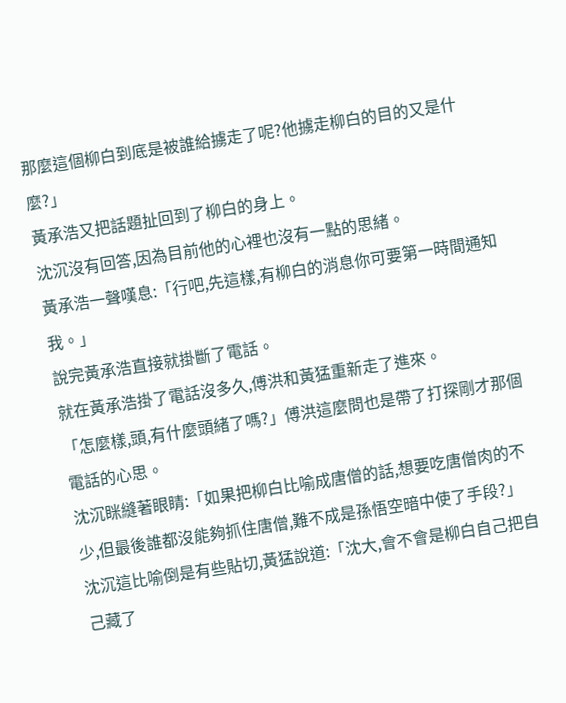那麼這個柳白到底是被誰給擄走了呢?他擄走柳白的目的又是什麼?」
黃承浩又把話題扯回到了柳白的身上。
沈沉沒有回答,因為目前他的心裡也沒有一點的思緒。
黃承浩一聲嘆息:「行吧,先這樣,有柳白的消息你可要第一時間通知我。」
說完黃承浩直接就掛斷了電話。
就在黃承浩掛了電話沒多久,傅洪和黃猛重新走了進來。
「怎麼樣,頭,有什麼頭緒了嗎?」傅洪這麼問也是帶了打探剛才那個電話的心思。
沈沉眯縫著眼睛:「如果把柳白比喻成唐僧的話,想要吃唐僧肉的不少,但最後誰都沒能夠抓住唐僧,難不成是孫悟空暗中使了手段?」
沈沉這比喻倒是有些貼切,黃猛說道:「沈大,會不會是柳白自己把自己藏了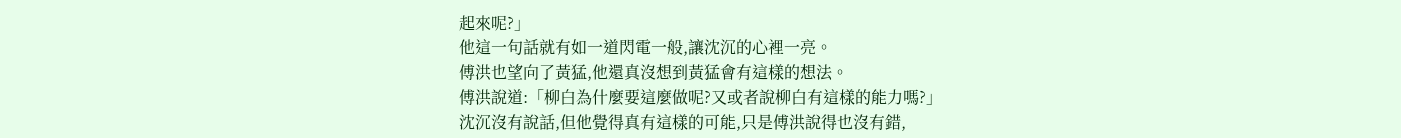起來呢?」
他這一句話就有如一道閃電一般,讓沈沉的心裡一亮。
傅洪也望向了黃猛,他還真沒想到黃猛會有這樣的想法。
傅洪說道:「柳白為什麼要這麼做呢?又或者說柳白有這樣的能力嗎?」
沈沉沒有說話,但他覺得真有這樣的可能,只是傅洪說得也沒有錯,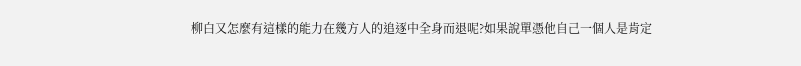柳白又怎麼有這樣的能力在幾方人的追逐中全身而退呢?如果說單憑他自己一個人是肯定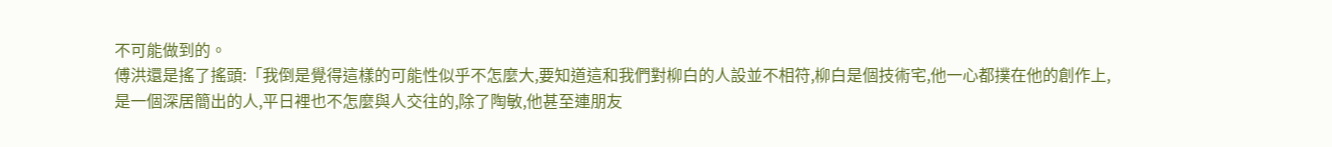不可能做到的。
傅洪還是搖了搖頭:「我倒是覺得這樣的可能性似乎不怎麼大,要知道這和我們對柳白的人設並不相符,柳白是個技術宅,他一心都撲在他的創作上,是一個深居簡出的人,平日裡也不怎麼與人交往的,除了陶敏,他甚至連朋友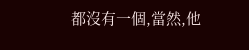都沒有一個,當然,他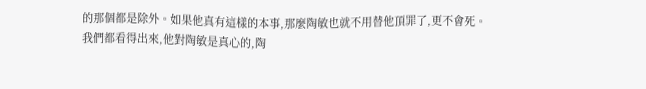的那個都是除外。如果他真有這樣的本事,那麼陶敏也就不用替他頂罪了,更不會死。我們都看得出來,他對陶敏是真心的,陶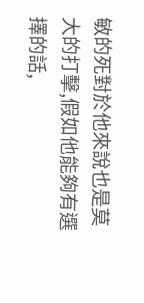敏的死對於他來說也是莫大的打擊,假如他能夠有選擇的話,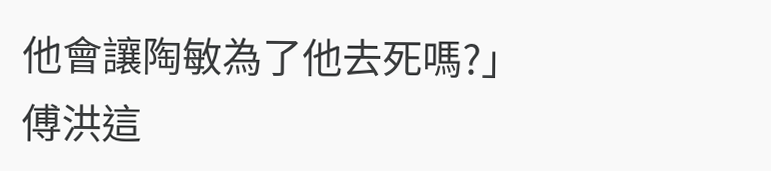他會讓陶敏為了他去死嗎?」
傅洪這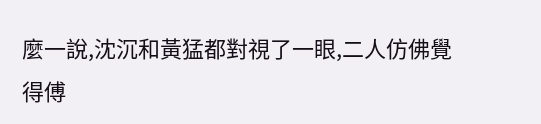麼一說,沈沉和黃猛都對視了一眼,二人仿佛覺得傅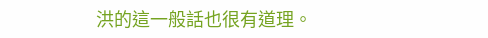洪的這一般話也很有道理。